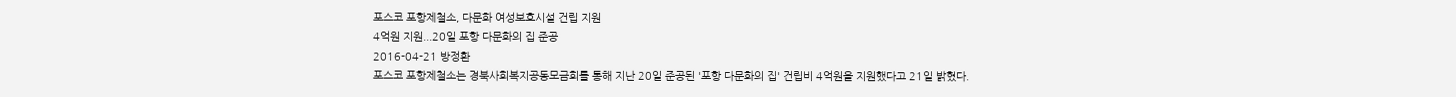포스코 포항제철소, 다문화 여성보호시설 건립 지원
4억원 지원...20일 포항 다문화의 집 준공
2016-04-21 방정환
포스코 포항제철소는 경북사회복지공동모금회를 통해 지난 20일 준공된 '포항 다문화의 집' 건립비 4억원을 지원했다고 21일 밝혔다.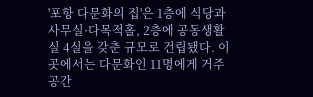'포항 다문화의 집'은 1층에 식당과 사무실·다목적홀, 2층에 공동생활실 4실을 갖춘 규모로 건립됐다. 이곳에서는 다문화인 11명에게 거주공간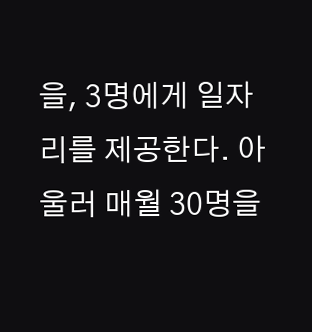을, 3명에게 일자리를 제공한다. 아울러 매월 30명을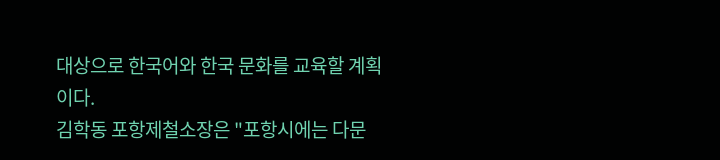대상으로 한국어와 한국 문화를 교육할 계획이다.
김학동 포항제철소장은 "포항시에는 다문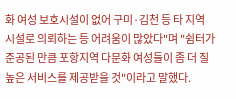화 여성 보호시설이 없어 구미·김천 등 타 지역 시설로 의뢰하는 등 어려움이 많았다"며 "쉼터가 준공된 만큼 포항지역 다문화 여성들이 좀 더 질높은 서비스를 제공받을 것"이라고 말했다.